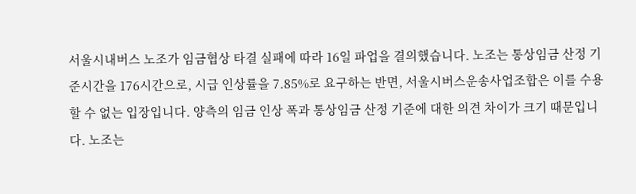서울시내버스 노조가 임금협상 타결 실패에 따라 16일 파업을 결의했습니다. 노조는 통상임금 산정 기준시간을 176시간으로, 시급 인상률을 7.85%로 요구하는 반면, 서울시버스운송사업조합은 이를 수용할 수 없는 입장입니다. 양측의 임금 인상 폭과 통상임금 산정 기준에 대한 의견 차이가 크기 때문입니다. 노조는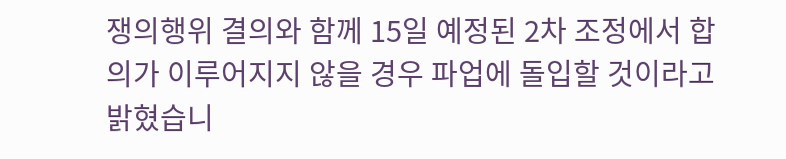쟁의행위 결의와 함께 15일 예정된 2차 조정에서 합의가 이루어지지 않을 경우 파업에 돌입할 것이라고 밝혔습니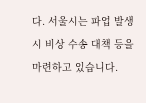다. 서울시는 파업 발생 시 비상 수송 대책 등을 마련하고 있습니다.